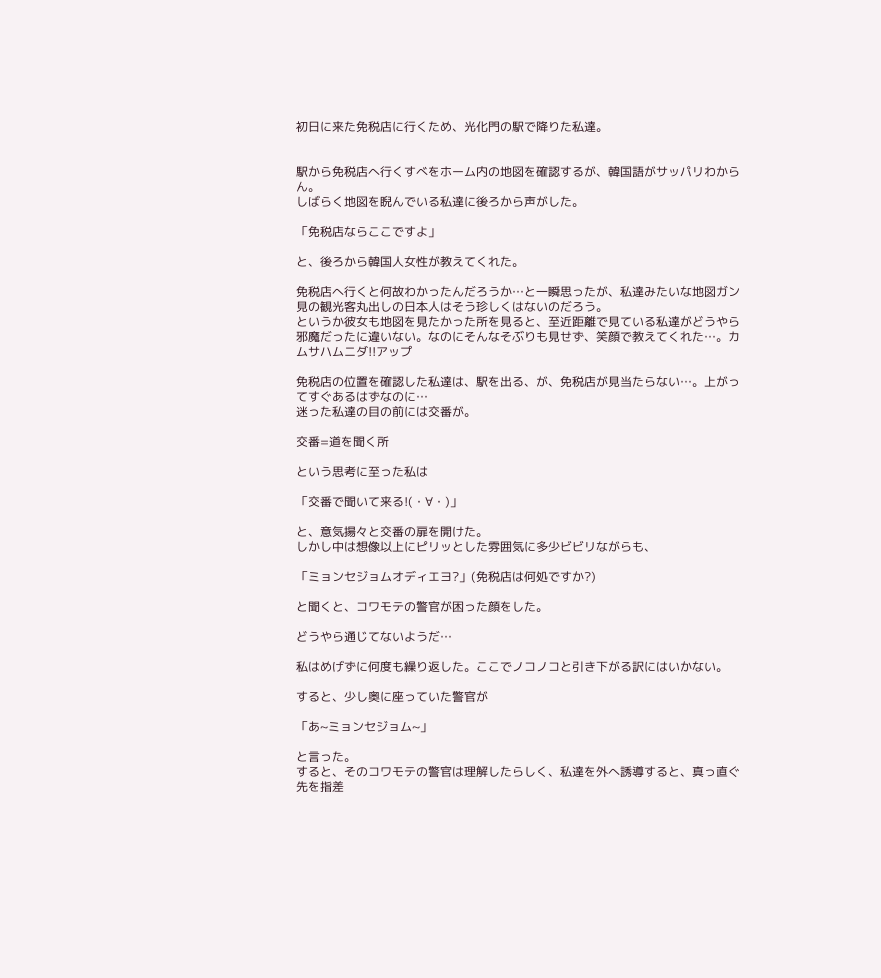初日に来た免税店に行くため、光化門の駅で降りた私達。


駅から免税店へ行くすべをホーム内の地図を確認するが、韓国語がサッパリわからん。
しばらく地図を睨んでいる私達に後ろから声がした。

「免税店ならここですよ」

と、後ろから韓国人女性が教えてくれた。

免税店へ行くと何故わかったんだろうか…と一瞬思ったが、私達みたいな地図ガン見の観光客丸出しの日本人はそう珍しくはないのだろう。
というか彼女も地図を見たかった所を見ると、至近距離で見ている私達がどうやら邪魔だったに違いない。なのにそんなそぶりも見せず、笑顔で教えてくれた…。カムサハムニダ!!アップ

免税店の位置を確認した私達は、駅を出る、が、免税店が見当たらない…。上がってすぐあるはずなのに…
迷った私達の目の前には交番が。

交番=道を聞く所

という思考に至った私は

「交番で聞いて来る!(・∀・)」

と、意気揚々と交番の扉を開けた。
しかし中は想像以上にピリッとした雰囲気に多少ビビリながらも、

「ミョンセジョムオディエヨ?」(免税店は何処ですか?)

と聞くと、コワモテの警官が困った顔をした。

どうやら通じてないようだ…

私はめげずに何度も繰り返した。ここでノコノコと引き下がる訳にはいかない。

すると、少し奥に座っていた警官が

「あ~ミョンセジョム~」

と言った。
すると、そのコワモテの警官は理解したらしく、私達を外へ誘導すると、真っ直ぐ先を指差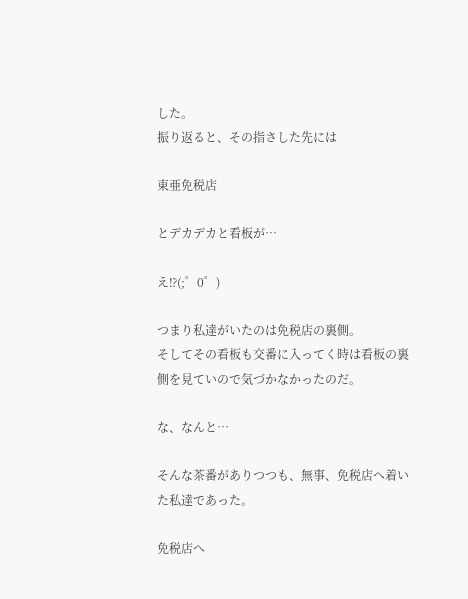した。
振り返ると、その指さした先には

東亜免税店

とデカデカと看板が…

え⁉(;゜0゜)

つまり私達がいたのは免税店の裏側。
そしてその看板も交番に入ってく時は看板の裏側を見ていので気づかなかったのだ。

な、なんと…

そんな茶番がありつつも、無事、免税店へ着いた私達であった。

免税店へ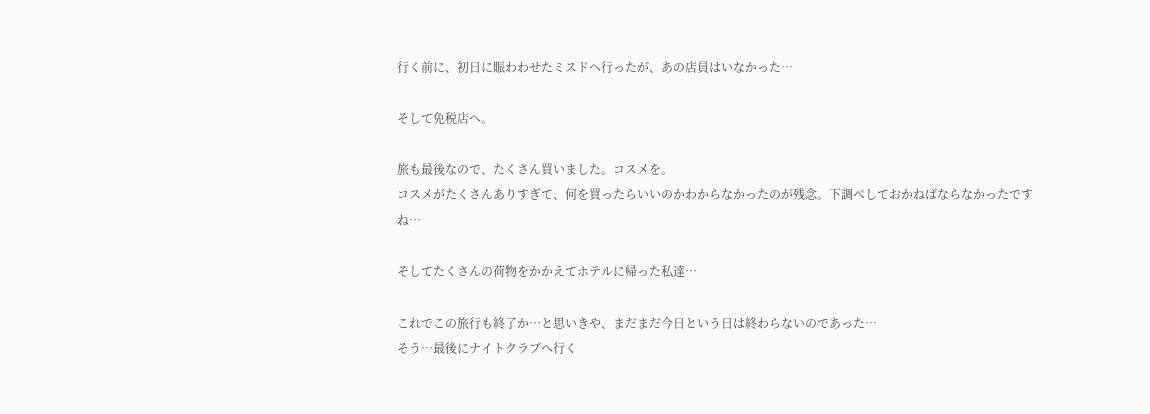行く前に、初日に賑わわせたミスドへ行ったが、あの店員はいなかった…

そして免税店へ。

旅も最後なので、たくさん買いました。コスメを。
コスメがたくさんありすぎて、何を買ったらいいのかわからなかったのが残念。下調べしておかねばならなかったですね…

そしてたくさんの荷物をかかえてホテルに帰った私達…

これでこの旅行も終了か…と思いきや、まだまだ今日という日は終わらないのであった…
そう…最後にナイトクラブへ行く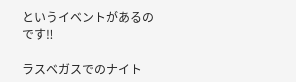というイベントがあるのです‼

ラスベガスでのナイト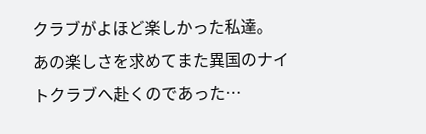クラブがよほど楽しかった私達。
あの楽しさを求めてまた異国のナイトクラブへ赴くのであった…